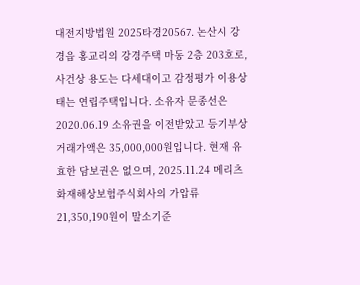대전지방법원 2025타경20567. 논산시 강경읍 홍교리의 강경주택 마동 2층 203호로, 사건상 용도는 다세대이고 감정평가 이용상태는 연립주택입니다. 소유자 문종선은 2020.06.19 소유권을 이전받았고 등기부상 거래가액은 35,000,000원입니다. 현재 유효한 담보권은 없으며, 2025.11.24 메리츠화재해상보험주식회사의 가압류 21,350,190원이 말소기준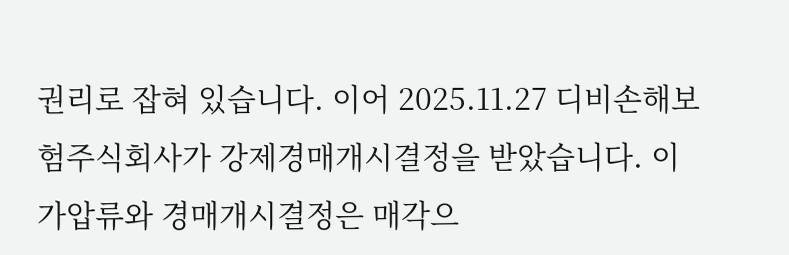권리로 잡혀 있습니다. 이어 2025.11.27 디비손해보험주식회사가 강제경매개시결정을 받았습니다. 이 가압류와 경매개시결정은 매각으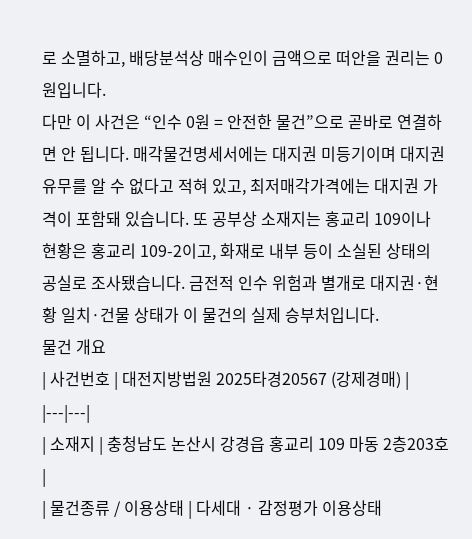로 소멸하고, 배당분석상 매수인이 금액으로 떠안을 권리는 0원입니다.
다만 이 사건은 “인수 0원 = 안전한 물건”으로 곧바로 연결하면 안 됩니다. 매각물건명세서에는 대지권 미등기이며 대지권 유무를 알 수 없다고 적혀 있고, 최저매각가격에는 대지권 가격이 포함돼 있습니다. 또 공부상 소재지는 홍교리 109이나 현황은 홍교리 109-2이고, 화재로 내부 등이 소실된 상태의 공실로 조사됐습니다. 금전적 인수 위험과 별개로 대지권·현황 일치·건물 상태가 이 물건의 실제 승부처입니다.
물건 개요
| 사건번호 | 대전지방법원 2025타경20567 (강제경매) |
|---|---|
| 소재지 | 충청남도 논산시 강경읍 홍교리 109 마동 2층203호 |
| 물건종류 / 이용상태 | 다세대 · 감정평가 이용상태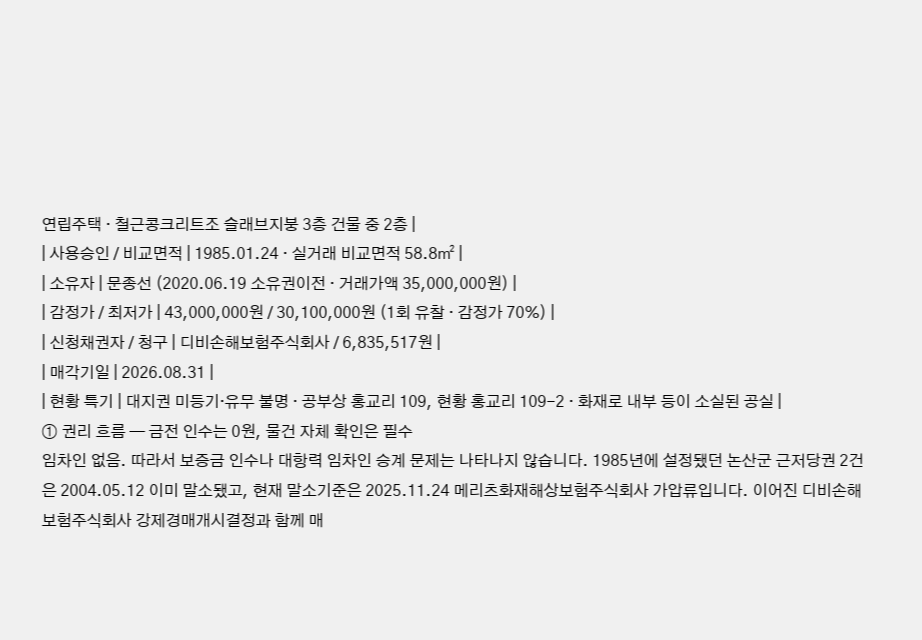연립주택 · 철근콩크리트조 슬래브지붕 3층 건물 중 2층 |
| 사용승인 / 비교면적 | 1985.01.24 · 실거래 비교면적 58.8㎡ |
| 소유자 | 문종선 (2020.06.19 소유권이전 · 거래가액 35,000,000원) |
| 감정가 / 최저가 | 43,000,000원 / 30,100,000원 (1회 유찰 · 감정가 70%) |
| 신청채권자 / 청구 | 디비손해보험주식회사 / 6,835,517원 |
| 매각기일 | 2026.08.31 |
| 현황 특기 | 대지권 미등기·유무 불명 · 공부상 홍교리 109, 현황 홍교리 109-2 · 화재로 내부 등이 소실된 공실 |
① 권리 흐름 — 금전 인수는 0원, 물건 자체 확인은 필수
임차인 없음. 따라서 보증금 인수나 대항력 임차인 승계 문제는 나타나지 않습니다. 1985년에 설정됐던 논산군 근저당권 2건은 2004.05.12 이미 말소됐고, 현재 말소기준은 2025.11.24 메리츠화재해상보험주식회사 가압류입니다. 이어진 디비손해보험주식회사 강제경매개시결정과 함께 매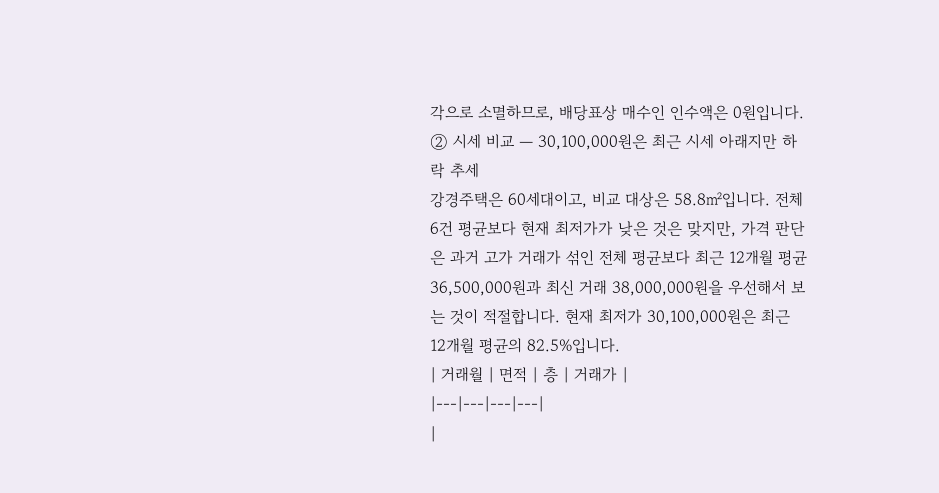각으로 소멸하므로, 배당표상 매수인 인수액은 0원입니다.
② 시세 비교 — 30,100,000원은 최근 시세 아래지만 하락 추세
강경주택은 60세대이고, 비교 대상은 58.8㎡입니다. 전체 6건 평균보다 현재 최저가가 낮은 것은 맞지만, 가격 판단은 과거 고가 거래가 섞인 전체 평균보다 최근 12개월 평균 36,500,000원과 최신 거래 38,000,000원을 우선해서 보는 것이 적절합니다. 현재 최저가 30,100,000원은 최근 12개월 평균의 82.5%입니다.
| 거래월 | 면적 | 층 | 거래가 |
|---|---|---|---|
|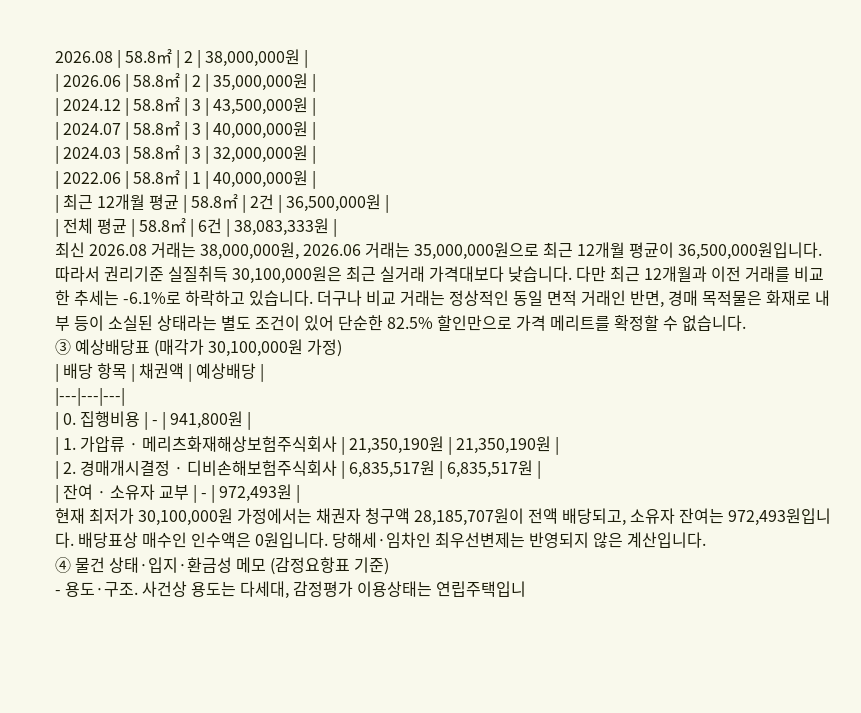2026.08 | 58.8㎡ | 2 | 38,000,000원 |
| 2026.06 | 58.8㎡ | 2 | 35,000,000원 |
| 2024.12 | 58.8㎡ | 3 | 43,500,000원 |
| 2024.07 | 58.8㎡ | 3 | 40,000,000원 |
| 2024.03 | 58.8㎡ | 3 | 32,000,000원 |
| 2022.06 | 58.8㎡ | 1 | 40,000,000원 |
| 최근 12개월 평균 | 58.8㎡ | 2건 | 36,500,000원 |
| 전체 평균 | 58.8㎡ | 6건 | 38,083,333원 |
최신 2026.08 거래는 38,000,000원, 2026.06 거래는 35,000,000원으로 최근 12개월 평균이 36,500,000원입니다. 따라서 권리기준 실질취득 30,100,000원은 최근 실거래 가격대보다 낮습니다. 다만 최근 12개월과 이전 거래를 비교한 추세는 -6.1%로 하락하고 있습니다. 더구나 비교 거래는 정상적인 동일 면적 거래인 반면, 경매 목적물은 화재로 내부 등이 소실된 상태라는 별도 조건이 있어 단순한 82.5% 할인만으로 가격 메리트를 확정할 수 없습니다.
③ 예상배당표 (매각가 30,100,000원 가정)
| 배당 항목 | 채권액 | 예상배당 |
|---|---|---|
| 0. 집행비용 | - | 941,800원 |
| 1. 가압류 · 메리츠화재해상보험주식회사 | 21,350,190원 | 21,350,190원 |
| 2. 경매개시결정 · 디비손해보험주식회사 | 6,835,517원 | 6,835,517원 |
| 잔여 · 소유자 교부 | - | 972,493원 |
현재 최저가 30,100,000원 가정에서는 채권자 청구액 28,185,707원이 전액 배당되고, 소유자 잔여는 972,493원입니다. 배당표상 매수인 인수액은 0원입니다. 당해세·임차인 최우선변제는 반영되지 않은 계산입니다.
④ 물건 상태·입지·환금성 메모 (감정요항표 기준)
- 용도·구조. 사건상 용도는 다세대, 감정평가 이용상태는 연립주택입니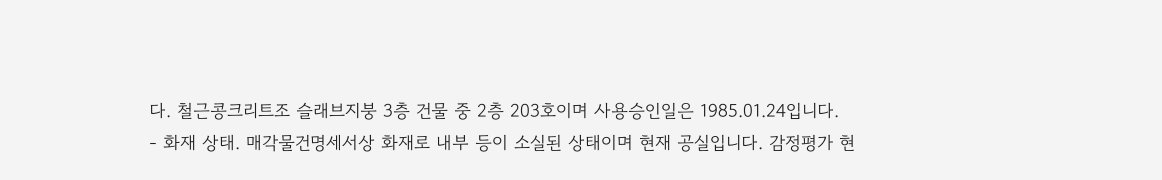다. 철근콩크리트조 슬래브지붕 3층 건물 중 2층 203호이며 사용승인일은 1985.01.24입니다.
- 화재 상태. 매각물건명세서상 화재로 내부 등이 소실된 상태이며 현재 공실입니다. 감정평가 현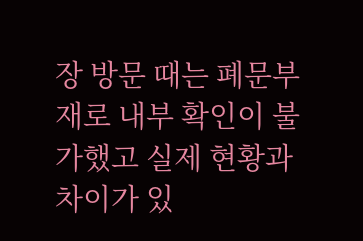장 방문 때는 폐문부재로 내부 확인이 불가했고 실제 현황과 차이가 있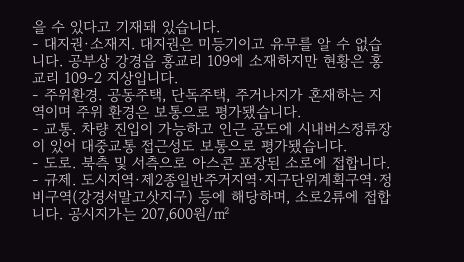을 수 있다고 기재돼 있습니다.
- 대지권·소재지. 대지권은 미등기이고 유무를 알 수 없습니다. 공부상 강경읍 홍교리 109에 소재하지만 현황은 홍교리 109-2 지상입니다.
- 주위환경. 공동주택, 단독주택, 주거나지가 혼재하는 지역이며 주위 환경은 보통으로 평가됐습니다.
- 교통. 차량 진입이 가능하고 인근 공도에 시내버스정류장이 있어 대중교통 접근성도 보통으로 평가됐습니다.
- 도로. 북측 및 서측으로 아스콘 포장된 소로에 접합니다.
- 규제. 도시지역·제2종일반주거지역·지구단위계획구역·정비구역(강경서말고삿지구) 등에 해당하며, 소로2류에 접합니다. 공시지가는 207,600원/㎡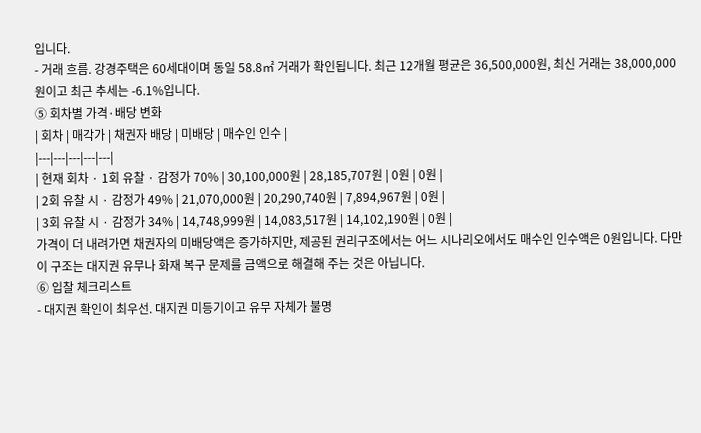입니다.
- 거래 흐름. 강경주택은 60세대이며 동일 58.8㎡ 거래가 확인됩니다. 최근 12개월 평균은 36,500,000원, 최신 거래는 38,000,000원이고 최근 추세는 -6.1%입니다.
⑤ 회차별 가격·배당 변화
| 회차 | 매각가 | 채권자 배당 | 미배당 | 매수인 인수 |
|---|---|---|---|---|
| 현재 회차 · 1회 유찰 · 감정가 70% | 30,100,000원 | 28,185,707원 | 0원 | 0원 |
| 2회 유찰 시 · 감정가 49% | 21,070,000원 | 20,290,740원 | 7,894,967원 | 0원 |
| 3회 유찰 시 · 감정가 34% | 14,748,999원 | 14,083,517원 | 14,102,190원 | 0원 |
가격이 더 내려가면 채권자의 미배당액은 증가하지만, 제공된 권리구조에서는 어느 시나리오에서도 매수인 인수액은 0원입니다. 다만 이 구조는 대지권 유무나 화재 복구 문제를 금액으로 해결해 주는 것은 아닙니다.
⑥ 입찰 체크리스트
- 대지권 확인이 최우선. 대지권 미등기이고 유무 자체가 불명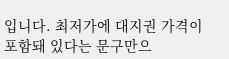입니다. 최저가에 대지권 가격이 포함돼 있다는 문구만으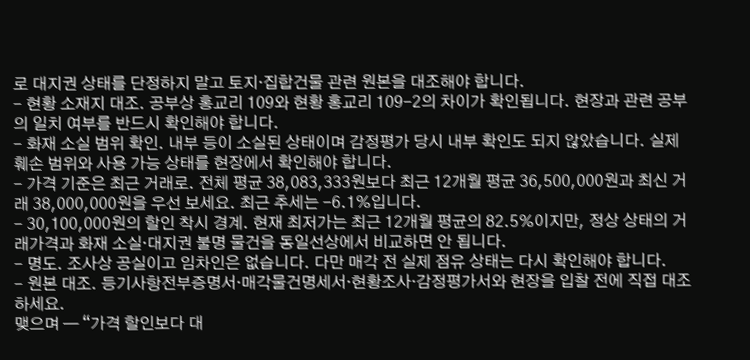로 대지권 상태를 단정하지 말고 토지·집합건물 관련 원본을 대조해야 합니다.
- 현황 소재지 대조. 공부상 홍교리 109와 현황 홍교리 109-2의 차이가 확인됩니다. 현장과 관련 공부의 일치 여부를 반드시 확인해야 합니다.
- 화재 소실 범위 확인. 내부 등이 소실된 상태이며 감정평가 당시 내부 확인도 되지 않았습니다. 실제 훼손 범위와 사용 가능 상태를 현장에서 확인해야 합니다.
- 가격 기준은 최근 거래로. 전체 평균 38,083,333원보다 최근 12개월 평균 36,500,000원과 최신 거래 38,000,000원을 우선 보세요. 최근 추세는 -6.1%입니다.
- 30,100,000원의 할인 착시 경계. 현재 최저가는 최근 12개월 평균의 82.5%이지만, 정상 상태의 거래가격과 화재 소실·대지권 불명 물건을 동일선상에서 비교하면 안 됩니다.
- 명도. 조사상 공실이고 임차인은 없습니다. 다만 매각 전 실제 점유 상태는 다시 확인해야 합니다.
- 원본 대조. 등기사항전부증명서·매각물건명세서·현황조사·감정평가서와 현장을 입찰 전에 직접 대조하세요.
맺으며 — “가격 할인보다 대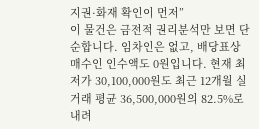지권·화재 확인이 먼저”
이 물건은 금전적 권리분석만 보면 단순합니다. 임차인은 없고, 배당표상 매수인 인수액도 0원입니다. 현재 최저가 30,100,000원도 최근 12개월 실거래 평균 36,500,000원의 82.5%로 내려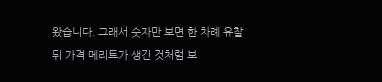왔습니다. 그래서 숫자만 보면 한 차례 유찰 뒤 가격 메리트가 생긴 것처럼 보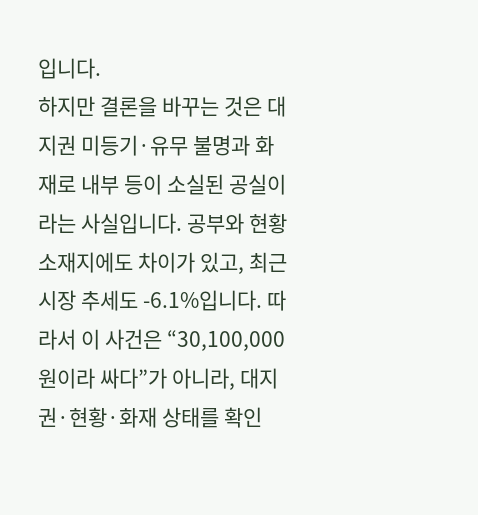입니다.
하지만 결론을 바꾸는 것은 대지권 미등기·유무 불명과 화재로 내부 등이 소실된 공실이라는 사실입니다. 공부와 현황 소재지에도 차이가 있고, 최근 시장 추세도 -6.1%입니다. 따라서 이 사건은 “30,100,000원이라 싸다”가 아니라, 대지권·현황·화재 상태를 확인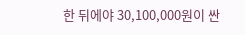한 뒤에야 30,100,000원이 싼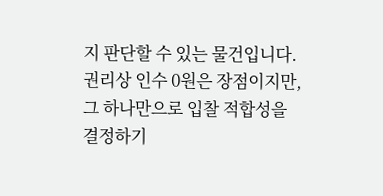지 판단할 수 있는 물건입니다. 권리상 인수 0원은 장점이지만, 그 하나만으로 입찰 적합성을 결정하기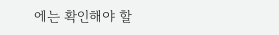에는 확인해야 할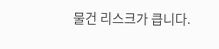물건 리스크가 큽니다.